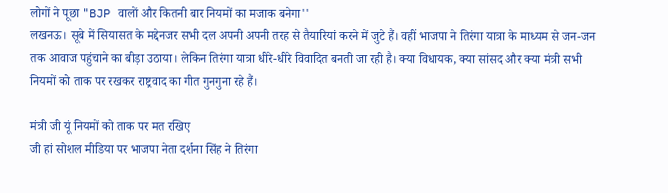लोगों ने पूछा "BJP वालों और कितनी बार नियमों का मजाक बनेगा''
लखनऊ। सूबे में सियासत के मद्देनजर सभी दल अपनी अपनी तरह से तैयारियां करने में जुटे हैं। वहीं भाजपा ने तिरंगा यात्रा के माध्यम से जन-जन तक आवाज पहुंचाने का बीड़ा उठाया। लेकिन तिरंगा यात्रा धीरे-धीरे विवादित बनती जा रही है। क्या विधायक, क्या सांसद और क्या मंत्री सभी नियमों को ताक पर रखकर राष्ट्रवाद का गीत गुनगुना रहे हैं।

मंत्री जी यूं नियमों को ताक पर मत रखिए
जी हां सोशल मीडिया पर भाजपा नेता दर्शना सिंह ने तिरंगा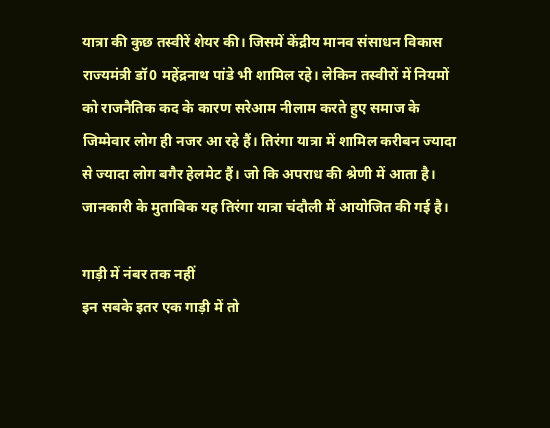यात्रा की कुछ तस्वीरें शेयर की। जिसमें केंद्रीय मानव संसाधन विकास राज्यमंत्री डॉ0 महेंद्रनाथ पांडे भी शामिल रहे। लेकिन तस्वीरों में नियमों को राजनैतिक कद के कारण सरेआम नीलाम करते हुए समाज के जिम्मेवार लोग ही नजर आ रहे हैं। तिरंगा यात्रा में शामिल करीबन ज्यादा से ज्यादा लोग बगैर हेलमेट हैं। जो कि अपराध की श्रेणी में आता है। जानकारी के मुताबिक यह तिरंगा यात्रा चंदौली में आयोजित की गई है।

गाड़ी में नंबर तक नहीं
इन सबके इतर एक गाड़ी में तो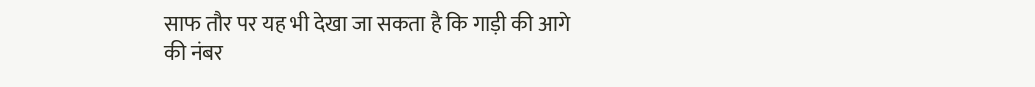साफ तौर पर यह भी देखा जा सकता है कि गाड़ी की आगे की नंबर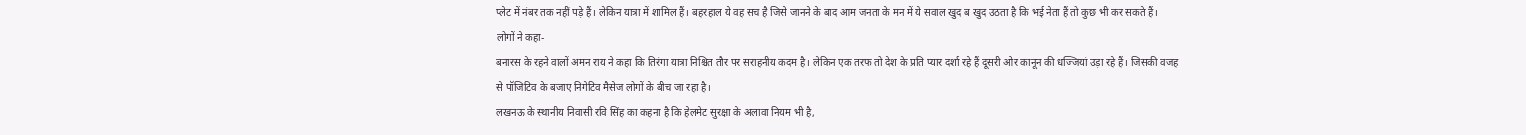प्लेट में नंबर तक नहीं पड़े हैं। लेकिन यात्रा में शामिल हैं। बहरहाल ये वह सच है जिसे जानने के बाद आम जनता के मन में ये सवाल खुद ब खुद उठता है कि भई नेता हैं तो कुछ भी कर सकते हैं।
लोगों ने कहा-
बनारस के रहने वालों अमन राय ने कहा कि तिरंगा यात्रा निश्चित तौर पर सराहनीय कदम है। लेकिन एक तरफ तो देश के प्रति प्यार दर्शा रहे हैं दूसरी ओर कानून की धज्जियां उड़ा रहे हैं। जिसकी वजह से पॉजिटिव के बजाए निगेटिव मैसेज लोगों के बीच जा रहा है।
लखनऊ के स्थानीय निवासी रवि सिंह का कहना है कि हेलमेट सुरक्षा के अलावा नियम भी है,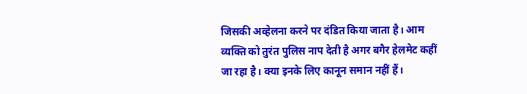जिसकी अव्हेलना करने पर दंडित किया जाता है। आम व्यक्ति को तुरंत पुलिस नाप देती है अगर बगैर हेलमेट कहीं जा रहा है। क्या इनके लिए कानून समान नहीं हैं।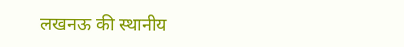लखनऊ की स्थानीय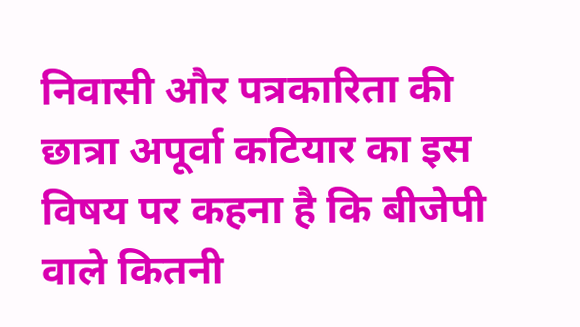निवासी और पत्रकारिता की छात्रा अपूर्वा कटियार का इस विषय पर कहना है कि बीजेपी वाले कितनी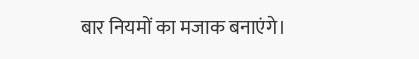बार नियमों का मजाक बनाएंगे।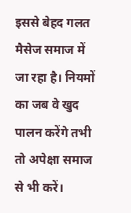इससे बेहद गलत मैसेज समाज में जा रहा है। नियमों का जब वे खुद पालन करेंगे तभी तो अपेक्षा समाज से भी करें।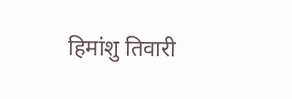हिमांशु तिवारी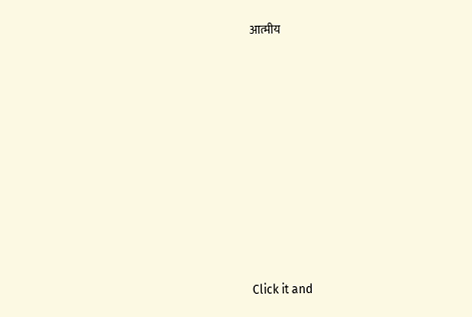आत्मीय












Click it and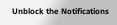Unblock the Notifications